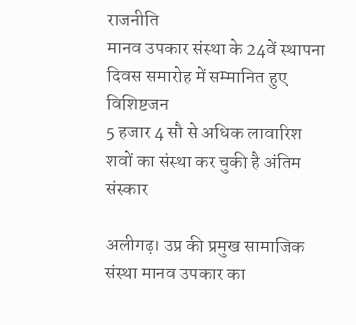राजनीति
मानव उपकार संस्था के 24वें स्थापना दिवस समारोह में सम्मानित हुए विशिष्टजन
5 हजार 4 सौ से अधिक लावारिश शवों का संस्था कर चुकी है अंतिम संस्कार

अलीगढ़। उप्र की प्रमुख सामाजिक संस्था मानव उपकार का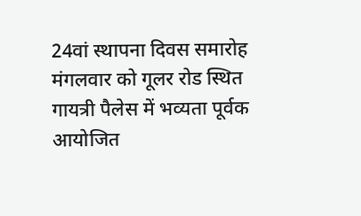24वां स्थापना दिवस समारोह मंगलवार को गूलर रोड स्थित गायत्री पैलेस में भव्यता पूर्वक आयोजित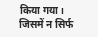किया गया। जिसमें न सिर्फ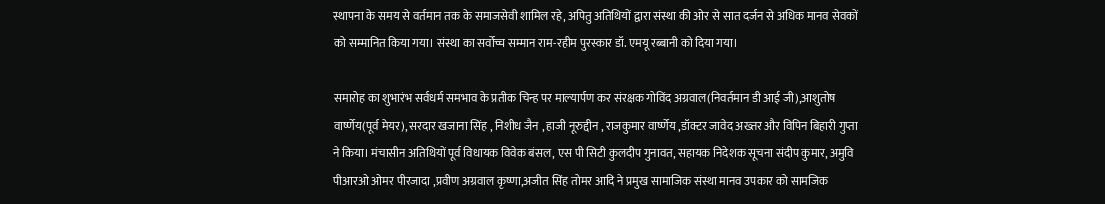स्थापना के समय से वर्तमान तक के समाजसेवी शामिल रहे, अपितु अतिथियों द्वारा संस्था की ओर से सात दर्जन से अधिक मानव सेवकों को सम्मानित किया गया। संस्था का सर्वोच्च सम्मान राम-रहीम पुरस्कार डॉ. एमयू रब्बानी को दिया गया।

समारोह का शुभारंभ सर्वधर्म समभाव के प्रतीक चिन्ह पर माल्यार्पण कर संरक्षक गोविंद अग्रवाल(निवर्तमान डी आई जी),आशुतोष वार्ष्णेय(पूर्व मेयर), सरदार खजाना सिंह , निशीध जैन , हाजी नूरुद्दीन , राजकुमार वार्ष्णेय ,डॉक्टर जावेद अख्तर और विपिन बिहारी गुप्ता ने किया। मंचासीन अतिथियों पूर्व विधायक विवेक बंसल, एस पी सिटी कुलदीप गुनावत, सहायक निदेशक सूचना संदीप कुमार, अमुवि पीआरओ ओमर पीरजादा ,प्रवीण अग्रवाल कृष्णा,अजीत सिंह तोमर आदि ने प्रमुख सामाजिक संस्था मानव उपकार को सामजिक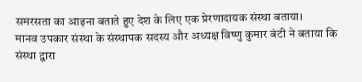समरसता का आइना बताते हुए देश के लिए एक प्रेरणादायक संस्था बताया।
मानव उपकार संस्था के संस्थापक सदस्य और अध्यक्ष विष्णु कुमार बंटी ने बताया कि संस्था द्वारा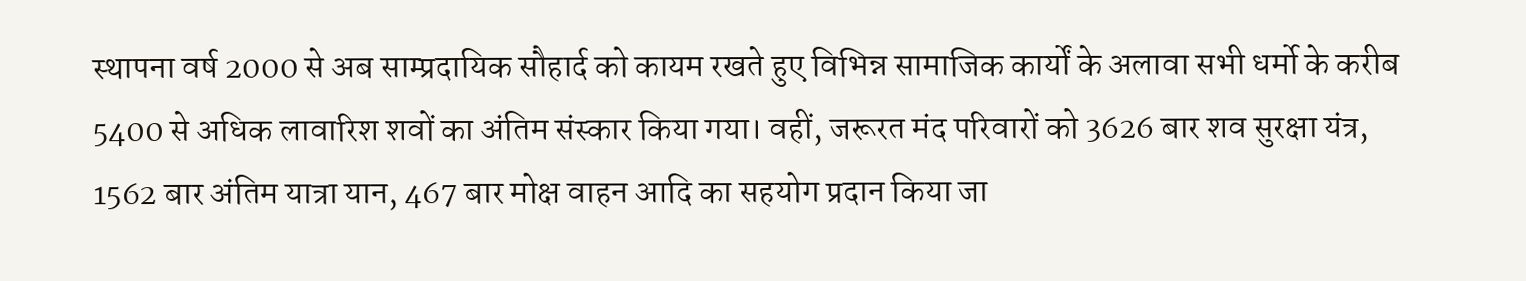स्थापना वर्ष 2000 से अब साम्प्रदायिक सौहार्द को कायम रखते हुए विभिन्न सामाजिक कार्यों के अलावा सभी धर्मो के करीब 5400 से अधिक लावारिश शवों का अंतिम संस्कार किया गया। वहीं, जरूरत मंद परिवारों को 3626 बार शव सुरक्षा यंत्र, 1562 बार अंतिम यात्रा यान, 467 बार मोक्ष वाहन आदि का सहयोग प्रदान किया जा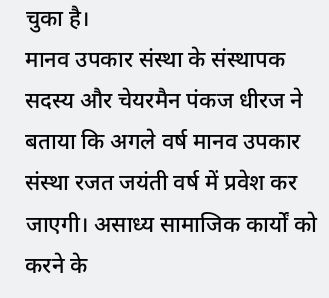चुका है।
मानव उपकार संस्था के संस्थापक सदस्य और चेयरमैन पंकज धीरज ने बताया कि अगले वर्ष मानव उपकार संस्था रजत जयंती वर्ष में प्रवेश कर जाएगी। असाध्य सामाजिक कार्यों को करने के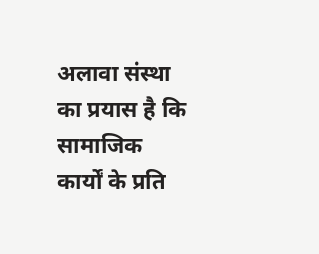अलावा संस्था का प्रयास है कि सामाजिक कार्यों के प्रति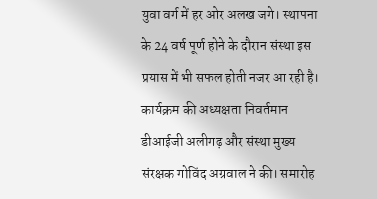युवा वर्ग में हर ओर अलख जगे। स्थापना के 24 वर्ष पूर्ण होने के दौरान संस्था इस प्रयास में भी सफल होती नजर आ रही है। कार्यक्रम की अध्यक्षता निवर्तमान डीआईजी अलीगढ़ और संस्था मुख्य संरक्षक गोविंद अग्रवाल ने की। समारोह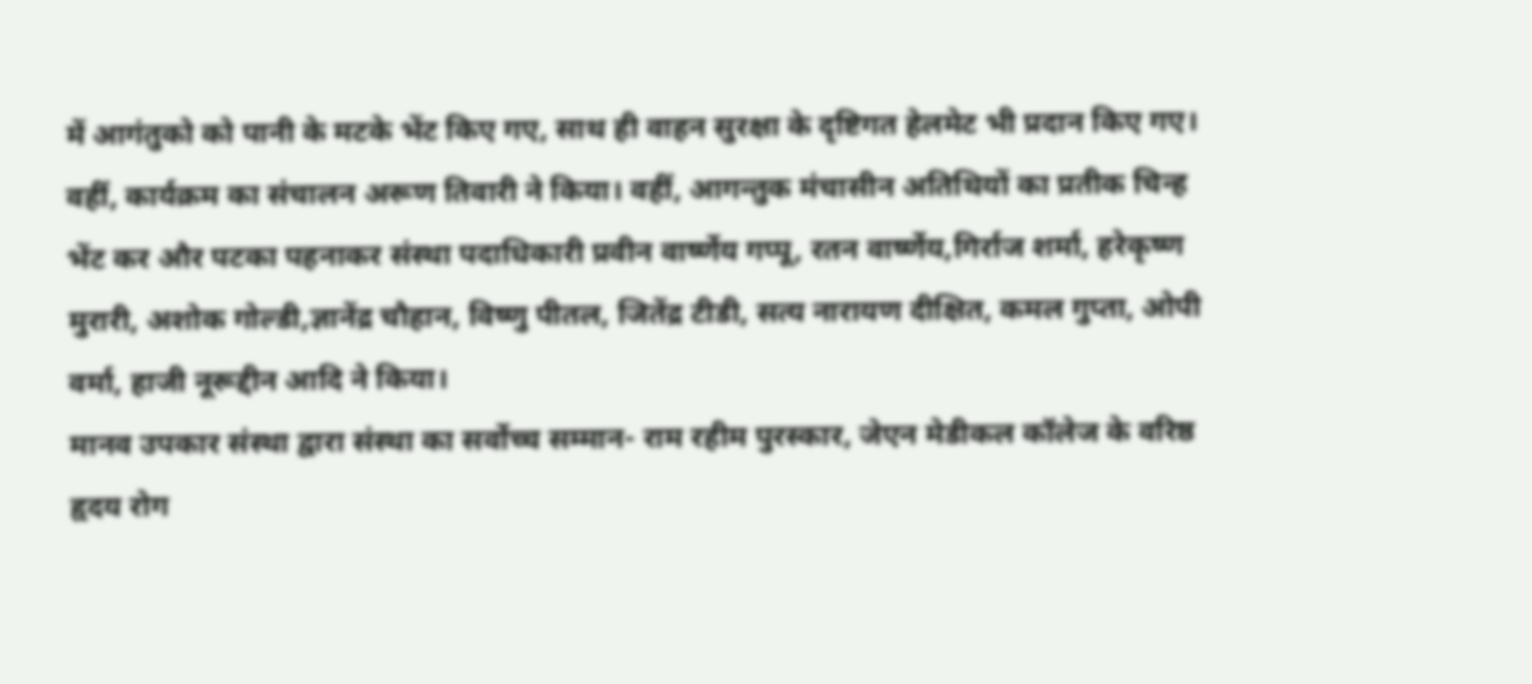में आगंतुको को पानी के मटके भेंट किए गए, साथ ही वाहन सुरक्षा के दृष्टिगत हेलमेट भी प्रदान किए गए।
वहीं, कार्यक्रम का संचालन अरूण तिवारी ने किया। वहीं, आगन्तुक मंचासीन अतिथियों का प्रतीक चिन्ह भेंट कर और पटका पहनाकर संस्था पदाधिकारी प्रवीन वार्ष्णेय गप्पू, रतन वार्ष्णेय,गिर्राज शर्मा, हरेकृष्ण मुरारी, अशोक गोल्डी,ज्ञानेंद्र चौहान, विष्णु पीतल, जितेंद्र टीडी, सत्य नारायण दीक्षित, कमल गुप्ता, ओपी वर्मा, हाजी नूरूद्दीन आदि ने किया।
मानव उपकार संस्था द्वारा संस्था का सर्वोच्च सम्मान- राम रहीम पुरस्कार, जेएन मेडीकल कॉलेज के वरिष्ठ हृदय रोग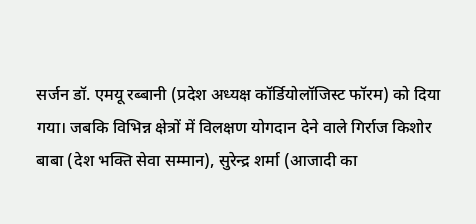सर्जन डॉ. एमयू रब्बानी (प्रदेश अध्यक्ष कॉर्डियोलॉजिस्ट फॉरम) को दिया गया। जबकि विभिन्न क्षेत्रों में विलक्षण योगदान देने वाले गिर्राज किशोर बाबा (देश भक्ति सेवा सम्मान), सुरेन्द्र शर्मा (आजादी का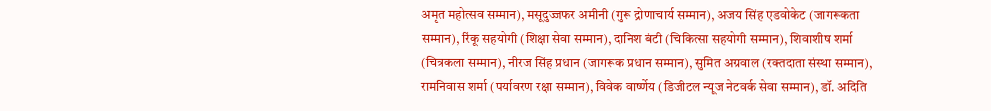अमृत महोत्सव सम्मान), मसूदुज्जफर अमीनी (गुरू द्रोणाचार्य सम्मान), अजय सिंह एडवोकेट (जागरूकता सम्मान), रिंकू सहयोगी (शिक्षा सेवा सम्मान), दानिश बंटी (चिकित्सा सहयोगी सम्मान), शिवाशीष शर्मा (चित्रकला सम्मान), नीरज सिंह प्रधान (जागरूक प्रधान सम्मान), सुमित अग्रवाल (रक्तदाता संस्था सम्मान), रामनिवास शर्मा (पर्यावरण रक्षा सम्मान), विवेक वार्ष्णेय (डिजीटल न्यूज नेटवर्क सेवा सम्मान), डॉ. अदिति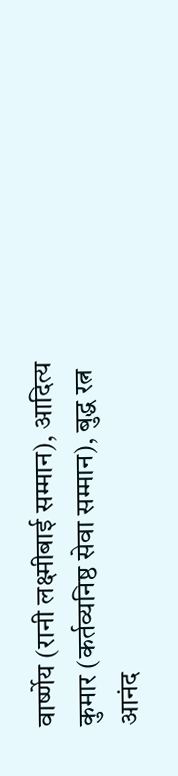वार्ष्णेय (रानी लक्ष्मीबाई सम्मान), आदित्य कुमार (कर्तव्यनिष्ठ सेवा सम्मान), बुद्ध रत्न आनंद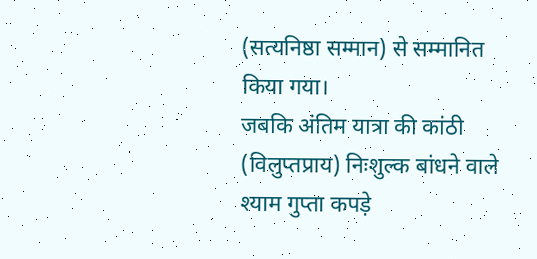(सत्यनिष्ठा सम्मान) से सम्मानित किया गया।
जबकि अंतिम यात्रा की कांठी (विलुप्तप्राय) निःशुल्क बांधने वाले श्याम गुप्ता कपड़े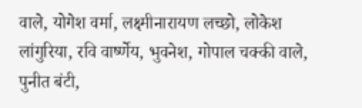वाले, योगेश वर्मा, लक्ष्मीनारायण लच्छो, लोकेश लांगुरिया, रवि वार्ष्णेय, भुवनेश, गोपाल चक्की वाले, पुनीत बंटी,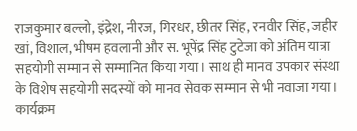राजकुमार बल्लो, इंद्रेश, नीरज, गिरधर, छीतर सिंह, रनवीर सिंह, जहीर खां, विशाल, भीषम हवलानी और स. भूपेंद्र सिंह टुटेजा को अंतिम यात्रा सहयोगी सम्मान से सम्मानित किया गया। साथ ही मानव उपकार संस्था के विशेष सहयोगी सदस्यों को मानव सेवक सम्मान से भी नवाजा गया।
कार्यक्रम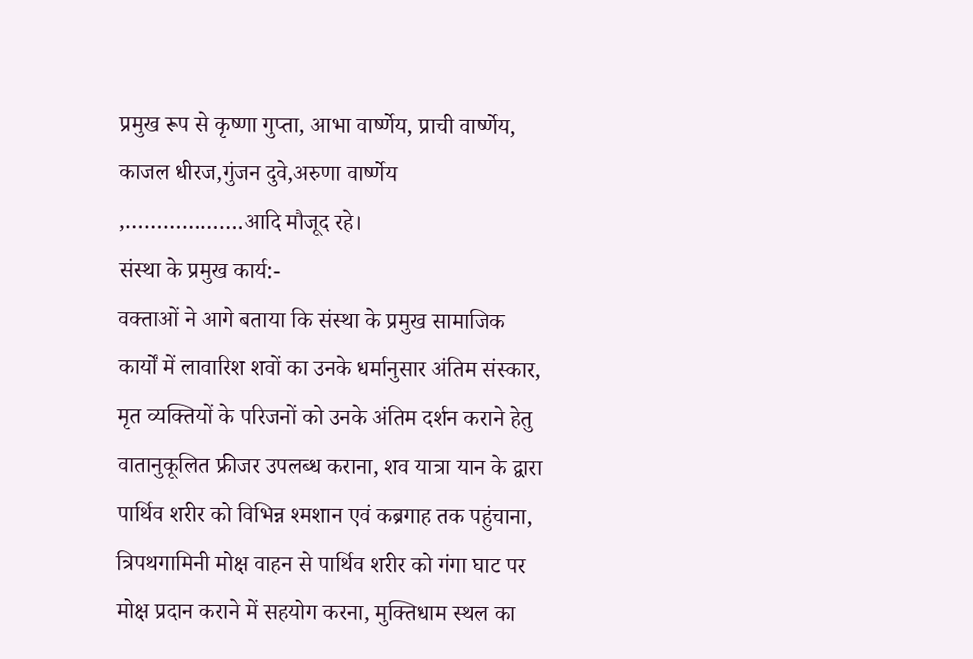प्रमुख रूप से कृष्णा गुप्ता, आभा वार्ष्णेय, प्राची वार्ष्णेय, काजल धीरज,गुंजन दुवे,अरुणा वार्ष्णेय ,……………….आदि मौजूद रहे।
संस्था के प्रमुख कार्य:-
वक्ताओं ने आगे बताया कि संस्था के प्रमुख सामाजिक कार्यों में लावारिश शवों का उनके धर्मानुसार अंतिम संस्कार, मृत व्यक्तियों के परिजनों को उनके अंतिम दर्शन कराने हेतु वातानुकूलित फ्रीजर उपलब्ध कराना, शव यात्रा यान के द्वारा पार्थिव शरीर को विभिन्न श्मशान एवं कब्रगाह तक पहुंचाना, त्रिपथगामिनी मोक्ष वाहन से पार्थिव शरीर को गंगा घाट पर मोक्ष प्रदान कराने में सहयोग करना, मुक्तिधाम स्थल का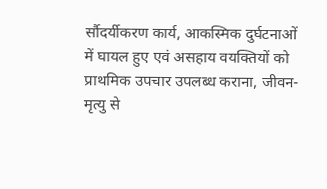र्सौदर्यीकरण कार्य, आकस्मिक दुर्घटनाओं में घायल हुए एवं असहाय वयक्तियों को प्राथमिक उपचार उपलब्ध कराना, जीवन-मृत्यु से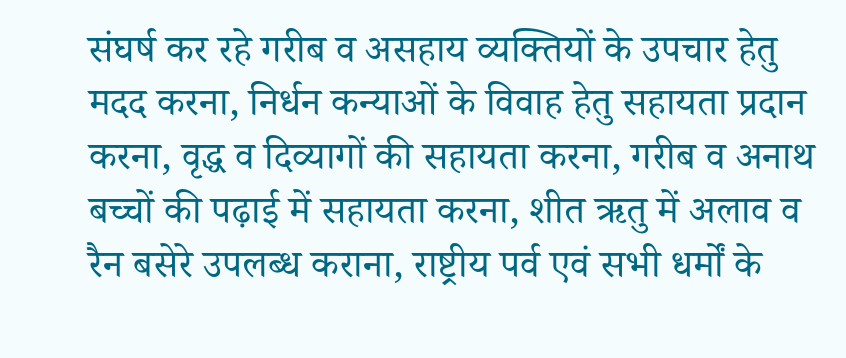संघर्ष कर रहे गरीब व असहाय व्यक्तियों के उपचार हेतु मदद करना, निर्धन कन्याओं के विवाह हेतु सहायता प्रदान करना, वृद्ध व दिव्यागों की सहायता करना, गरीब व अनाथ बच्चों की पढ़ाई में सहायता करना, शीत ऋतु में अलाव व रैन बसेरे उपलब्ध कराना, राष्ट्रीय पर्व एवं सभी धर्मों के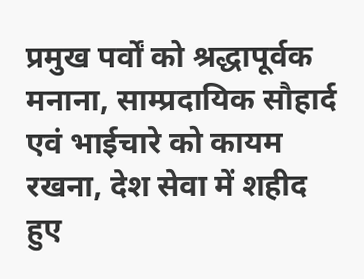प्रमुख पर्वों को श्रद्धापूर्वक मनाना, साम्प्रदायिक सौहार्द एवं भाईचारे को कायम रखना, देश सेवा में शहीद हुए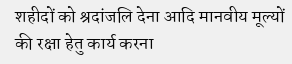शहीदों को श्रदांजलि देना आदि मानवीय मूल्यों की रक्षा हेतु कार्य करना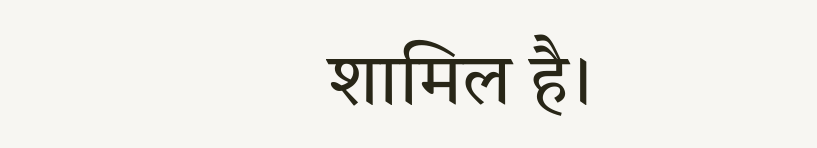शामिल है।